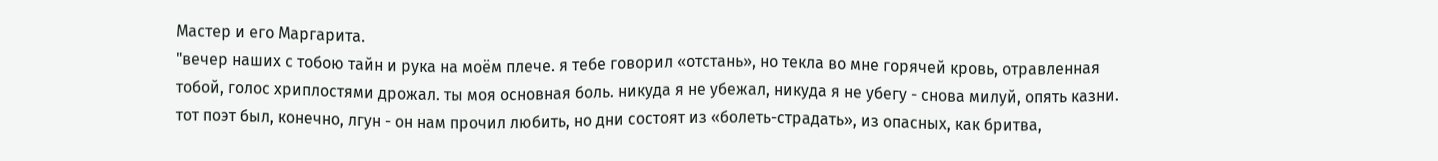Мастер и его Маргарита.
"вечер наших с тобою тайн и рука на моём плече. я тебе говорил «отстань», но текла во мне горячей кровь, отравленная тобой, голос хриплостями дрожал. ты моя основная боль. никуда я не убежал, никуда я не убегу - снова милуй, опять казни. тот поэт был, конечно, лгун - он нам прочил любить, но дни состоят из «болеть-страдать», из опасных, как бритва,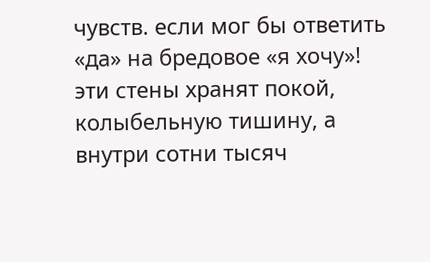чувств. если мог бы ответить «да» на бредовое «я хочу»! эти стены хранят покой, колыбельную тишину, а внутри сотни тысяч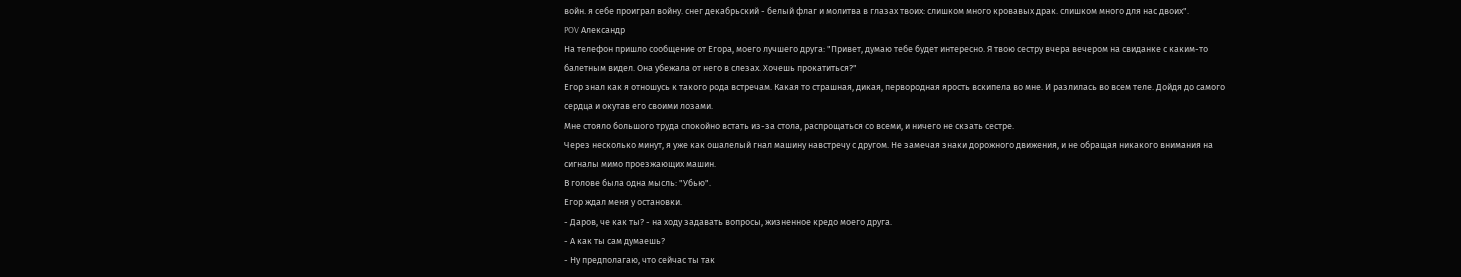войн. я себе проиграл войну. снег декабрьский - белый флаг и молитва в глазах твоих: слишком много кровавых драк. слишком много для нас двоих".
POV Александр
На телефон пришло сообщение от Егора, моего лучшего друга: "Привет, думаю тебе будет интересно. Я твою сестру вчера вечером на свиданке с каким-то балетным видел. Она убежала от него в слезах. Хочешь прокатиться?"
Егор знал как я отношусь к такого рода встречам. Какая то страшная, дикая, первородная ярость вскипела во мне. И разлилась во всем теле. Дойдя до самого сердца и окутав его своими лозами.
Мне стояло большого труда спокойно встать из-за стола, распрощаться со всеми, и ничего не скзать сестре.
Через несколько минут, я уже как ошалелый гнал машину навстречу с другом. Не замечая знаки дорожного движения, и не обращая никакого внимания на сигналы мимо проезжающих машин.
В голове была одна мысль: "Убью".
Егор ждал меня у остановки.
- Даров, че как ты? - на ходу задавать вопросы, жизненное кредо моего друга.
- А как ты сам думаешь?
- Ну предполагаю, что сейчас ты так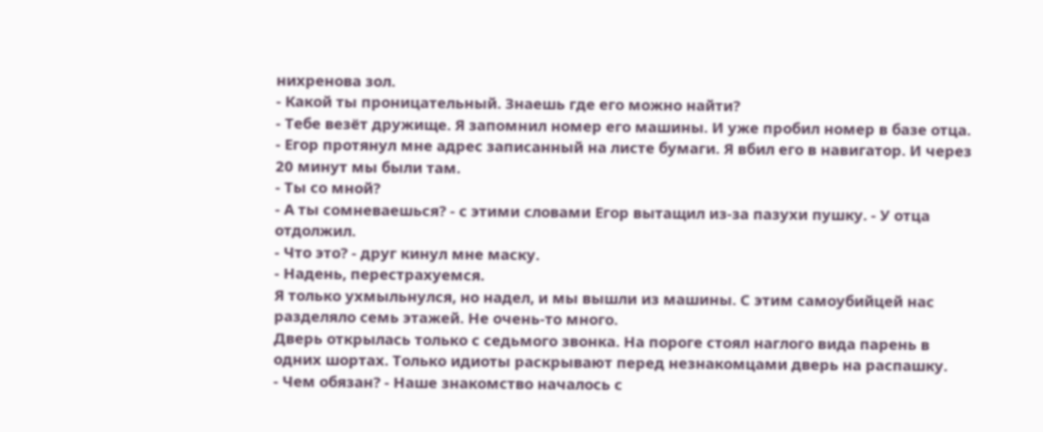нихренова зол.
- Какой ты проницательный. Знаешь где его можно найти?
- Тебе везёт дружище. Я запомнил номер его машины. И уже пробил номер в базе отца. - Егор протянул мне адрес записанный на листе бумаги. Я вбил его в навигатор. И через 20 минут мы были там.
- Ты со мной?
- А ты сомневаешься? - с этими словами Егор вытащил из-за пазухи пушку. - У отца отдолжил.
- Что это? - друг кинул мне маску.
- Надень, перестрахуемся.
Я только ухмыльнулся, но надел, и мы вышли из машины. С этим самоубийцей нас разделяло семь этажей. Не очень-то много.
Дверь открылась только с седьмого звонка. На пороге стоял наглого вида парень в одних шортах. Только идиоты раскрывают перед незнакомцами дверь на распашку.
- Чем обязан? - Наше знакомство началось с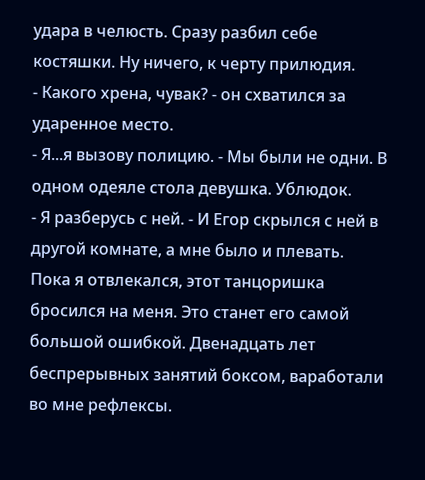удара в челюсть. Сразу разбил себе костяшки. Ну ничего, к черту прилюдия.
- Какого хрена, чувак? - он схватился за ударенное место.
- Я...я вызову полицию. - Мы были не одни. В одном одеяле стола девушка. Ублюдок.
- Я разберусь с ней. - И Егор скрылся с ней в другой комнате, а мне было и плевать.
Пока я отвлекался, этот танцоришка бросился на меня. Это станет его самой большой ошибкой. Двенадцать лет беспрерывных занятий боксом, ваработали во мне рефлексы.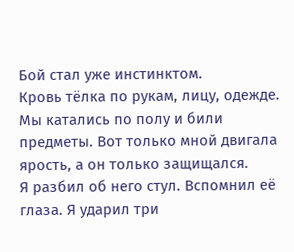Бой стал уже инстинктом.
Кровь тёлка по рукам, лицу, одежде. Мы катались по полу и били предметы. Вот только мной двигала ярость, а он только защищался.
Я разбил об него стул. Вспомнил её глаза. Я ударил три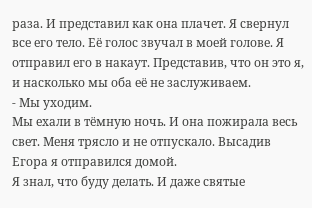раза. И представил как она плачет. Я свернул все его тело. Её голос звучал в моей голове. Я отправил его в накаут. Представив, что он это я, и насколько мы оба её не заслуживаем.
- Мы уходим.
Мы ехали в тёмную ночь. И она пожирала весь свет. Меня трясло и не отпускало. Высадив Егора я отправился домой.
Я знал, что буду делать. И даже святые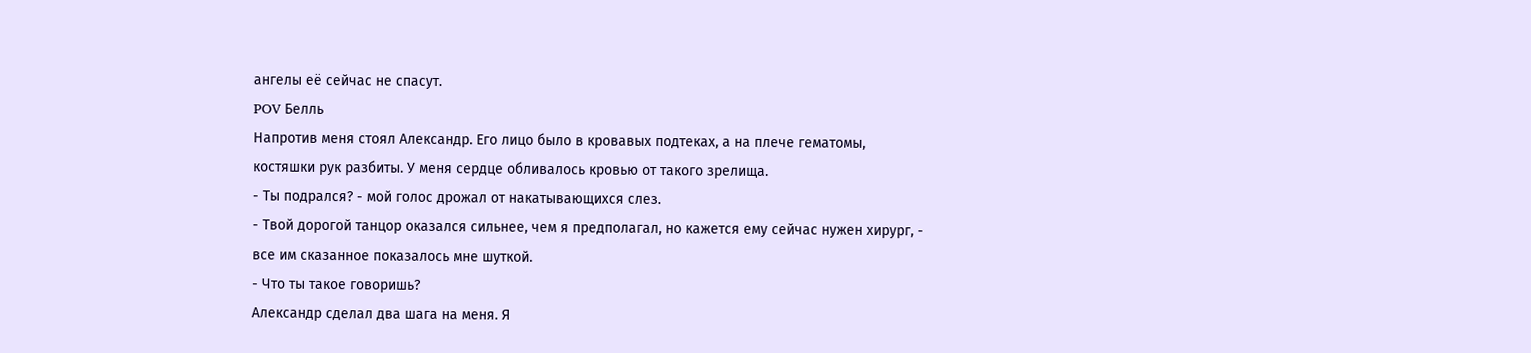ангелы её сейчас не спасут.
POV Белль
Напротив меня стоял Александр. Его лицо было в кровавых подтеках, а на плече гематомы, костяшки рук разбиты. У меня сердце обливалось кровью от такого зрелища.
- Ты подрался? - мой голос дрожал от накатывающихся слез.
- Твой дорогой танцор оказался сильнее, чем я предполагал, но кажется ему сейчас нужен хирург, - все им сказанное показалось мне шуткой.
- Что ты такое говоришь?
Александр сделал два шага на меня. Я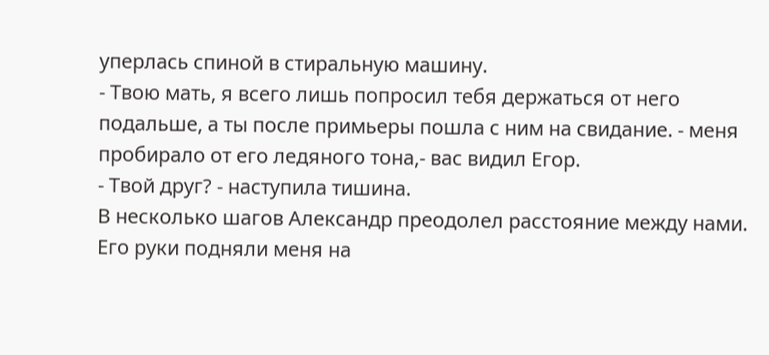уперлась спиной в стиральную машину.
- Твою мать, я всего лишь попросил тебя держаться от него подальше, а ты после примьеры пошла с ним на свидание. - меня пробирало от его ледяного тона,- вас видил Егор.
- Твой друг? - наступила тишина.
В несколько шагов Александр преодолел расстояние между нами. Его руки подняли меня на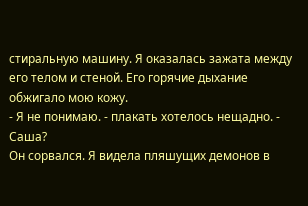стиральную машину. Я оказалась зажата между его телом и стеной. Его горячие дыхание обжигало мою кожу.
- Я не понимаю. - плакать хотелось нещадно. - Саша?
Он сорвался. Я видела пляшущих демонов в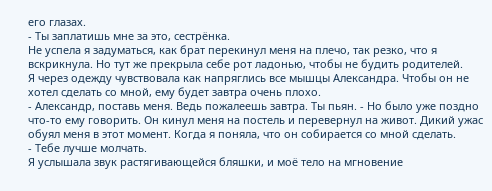его глазах.
- Ты заплатишь мне за это, сестрёнка.
Не успела я задуматься, как брат перекинул меня на плечо, так резко, что я вскрикнула. Но тут же прекрыла себе рот ладонью, чтобы не будить родителей.
Я через одежду чувствовала как напряглись все мышцы Александра. Чтобы он не хотел сделать со мной, ему будет завтра очень плохо.
- Александр, поставь меня. Ведь пожалеешь завтра. Ты пьян. - Но было уже поздно что-то ему говорить. Он кинул меня на постель и перевернул на живот. Дикий ужас обуял меня в этот момент. Когда я поняла, что он собирается со мной сделать.
- Тебе лучше молчать.
Я услышала звук растягивающейся бляшки, и моё тело на мгновение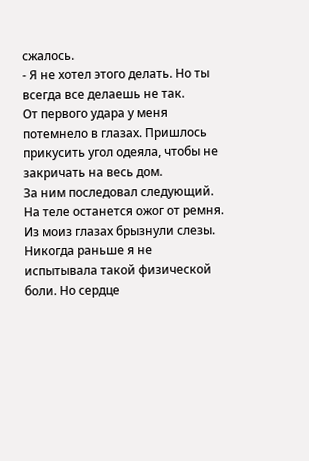сжалось.
- Я не хотел этого делать. Но ты всегда все делаешь не так.
От первого удара у меня потемнело в глазах. Пришлось прикусить угол одеяла, чтобы не закричать на весь дом.
За ним последовал следующий. На теле останется ожог от ремня. Из моиз глазах брызнули слезы. Никогда раньше я не испытывала такой физической боли. Но сердце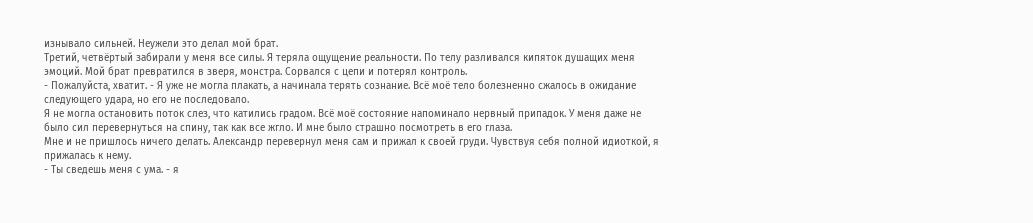изнывало сильней. Неужели это делал мой брат.
Третий, четвёртый забирали у меня все силы. Я теряла ощущение реальности. По телу разливался кипяток душащих меня эмоций. Мой брат превратился в зверя, монстра. Сорвался с цепи и потерял контроль.
- Пожалуйста, хватит. - Я уже не могла плакать, а начинала терять сознание. Всё моё тело болезненно сжалось в ожидание следующего удара, но его не последовало.
Я не могла остановить поток слез, что катились градом. Всё моё состояние напоминало нервный припадок. У меня даже не было сил перевернуться на спину, так как все жгло. И мне было страшно посмотреть в его глаза.
Мне и не пришлось ничего делать. Александр перевернул меня сам и прижал к своей груди. Чувствуя себя полной идиоткой, я прижалась к нему.
- Ты сведешь меня с ума. - я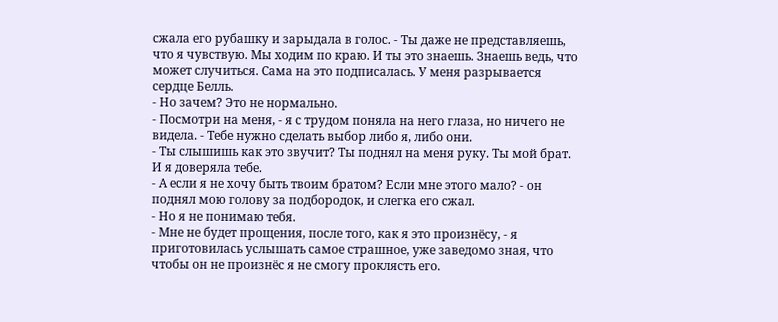сжала его рубашку и зарыдала в голос. - Ты даже не представляешь, что я чувствую. Мы ходим по краю. И ты это знаешь. Знаешь ведь, что может случиться. Сама на это подписалась. У меня разрывается сердце Белль.
- Но зачем? Это не нормально.
- Посмотри на меня, - я с трудом поняла на него глаза, но ничего не видела. - Тебе нужно сделать выбор либо я, либо они.
- Ты слышишь как это звучит? Ты поднял на меня руку. Ты мой брат. И я доверяла тебе.
- А если я не хочу быть твоим братом? Если мне этого мало? - он поднял мою голову за подбородок, и слегка его сжал.
- Но я не понимаю тебя.
- Мне не будет прощения, после того, как я это произнёсу, - я приготовилась услышать самое страшное, уже заведомо зная, что чтобы он не произнёс я не смогу проклясть его.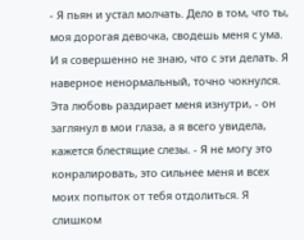- Я пьян и устал молчать. Дело в том, что ты, моя дорогая девочка, сводешь меня с ума. И я совершенно не знаю, что с эти делать. Я наверное ненормальный, точно чокнулся. Эта любовь раздирает меня изнутри, - он заглянул в мои глаза, а я всего увидела, кажется блестящие слезы. - Я не могу это конралировать, это сильнее меня и всех моих попыток от тебя отдолиться. Я слишком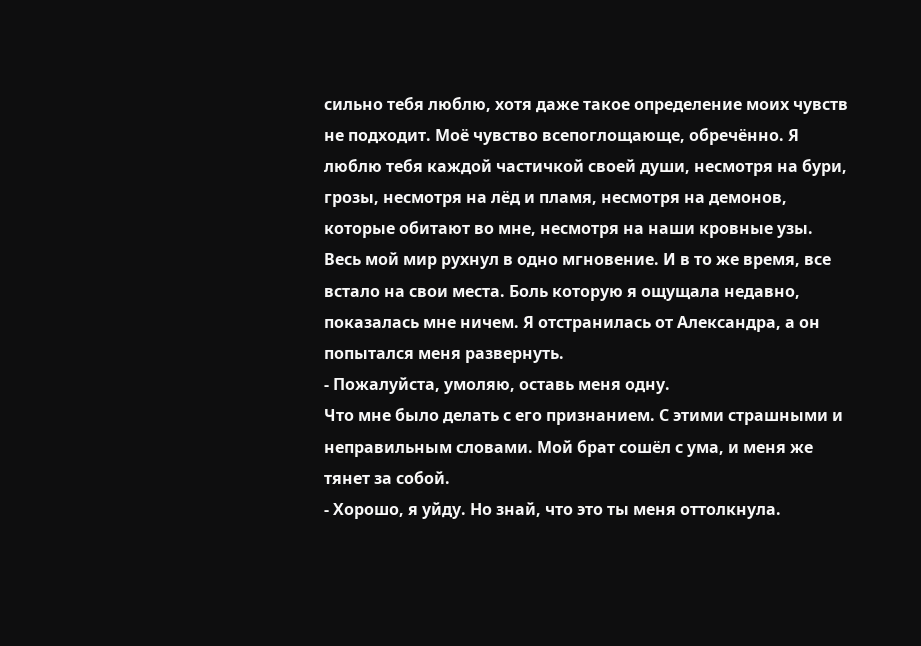сильно тебя люблю, хотя даже такое определение моих чувств не подходит. Моё чувство всепоглощающе, обречённо. Я люблю тебя каждой частичкой своей души, несмотря на бури, грозы, несмотря на лёд и пламя, несмотря на демонов, которые обитают во мне, несмотря на наши кровные узы.
Весь мой мир рухнул в одно мгновение. И в то же время, все встало на свои места. Боль которую я ощущала недавно, показалась мне ничем. Я отстранилась от Александра, а он попытался меня развернуть.
- Пожалуйста, умоляю, оставь меня одну.
Что мне было делать с его признанием. С этими страшными и неправильным словами. Мой брат сошёл с ума, и меня же тянет за собой.
- Хорошо, я уйду. Но знай, что это ты меня оттолкнула.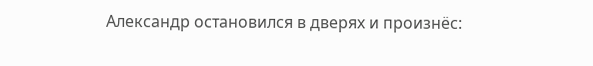Александр остановился в дверях и произнёс: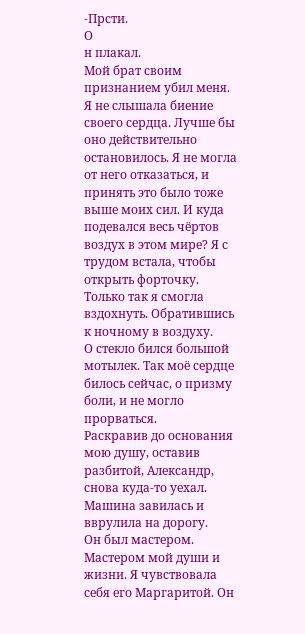-Прсти.
О
н плакал.
Мой брат своим признанием убил меня. Я не слышала биение своего сердца. Лучше бы оно действительно остановилось. Я не могла от него отказаться, и принять это было тоже выше моих сил. И куда подевался весь чёртов воздух в этом мире? Я с трудом встала, чтобы открыть форточку. Только так я смогла вздохнуть. Обратившись к ночному в воздуху.
О стекло бился большой мотылек. Так моё сердце билось сейчас, о призму боли, и не могло прорваться.
Раскравив до основания мою душу, оставив разбитой, Александр, снова куда-то уехал. Машина завилась и вврулила на дорогу.
Он был мастером. Мастером мой души и жизни. Я чувствовала себя его Маргаритой. Он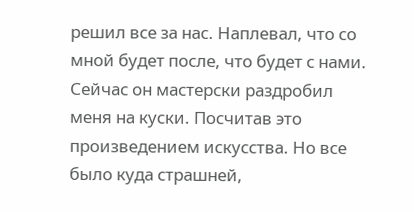решил все за нас. Наплевал, что со мной будет после, что будет с нами. Сейчас он мастерски раздробил меня на куски. Посчитав это произведением искусства. Но все было куда страшней,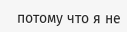потому что я не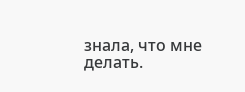знала, что мне делать.